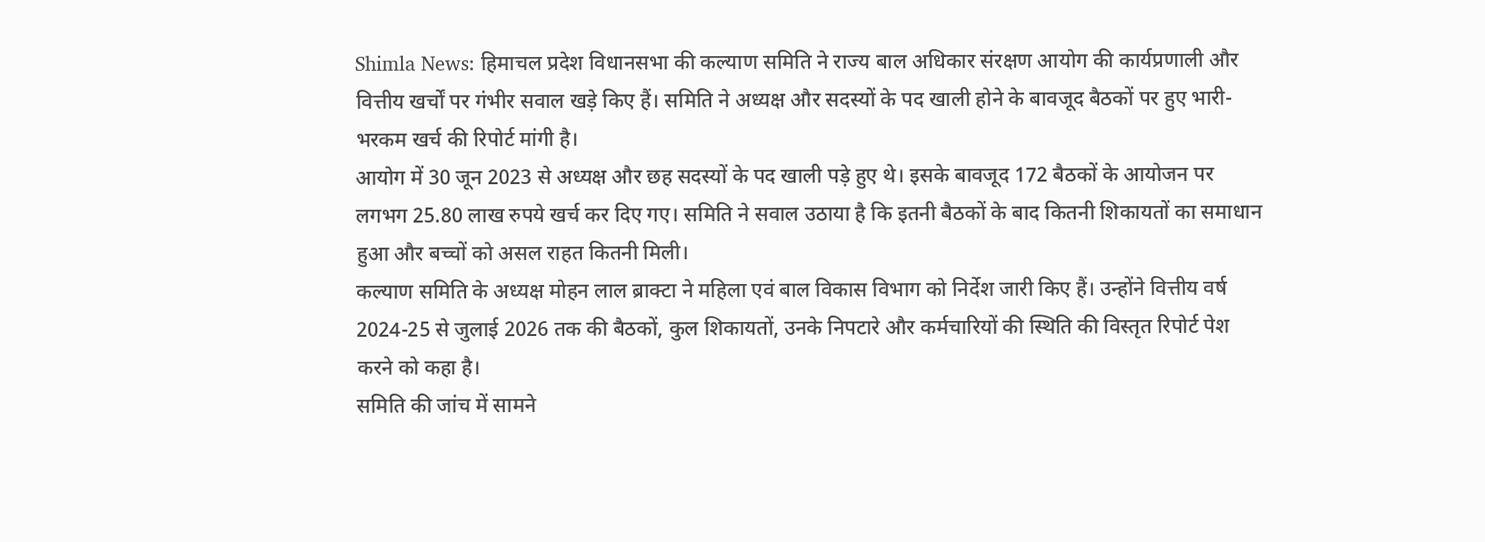Shimla News: हिमाचल प्रदेश विधानसभा की कल्याण समिति ने राज्य बाल अधिकार संरक्षण आयोग की कार्यप्रणाली और वित्तीय खर्चों पर गंभीर सवाल खड़े किए हैं। समिति ने अध्यक्ष और सदस्यों के पद खाली होने के बावजूद बैठकों पर हुए भारी-भरकम खर्च की रिपोर्ट मांगी है।
आयोग में 30 जून 2023 से अध्यक्ष और छह सदस्यों के पद खाली पड़े हुए थे। इसके बावजूद 172 बैठकों के आयोजन पर लगभग 25.80 लाख रुपये खर्च कर दिए गए। समिति ने सवाल उठाया है कि इतनी बैठकों के बाद कितनी शिकायतों का समाधान हुआ और बच्चों को असल राहत कितनी मिली।
कल्याण समिति के अध्यक्ष मोहन लाल ब्राक्टा ने महिला एवं बाल विकास विभाग को निर्देश जारी किए हैं। उन्होंने वित्तीय वर्ष 2024-25 से जुलाई 2026 तक की बैठकों, कुल शिकायतों, उनके निपटारे और कर्मचारियों की स्थिति की विस्तृत रिपोर्ट पेश करने को कहा है।
समिति की जांच में सामने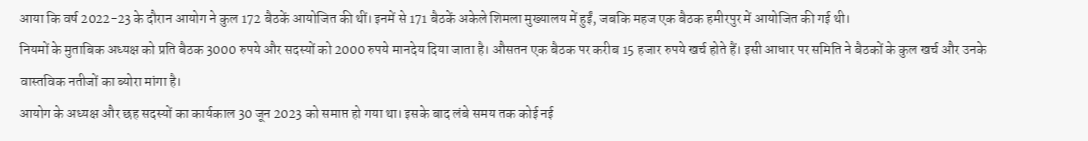आया कि वर्ष 2022-23 के दौरान आयोग ने कुल 172 बैठकें आयोजित की थीं। इनमें से 171 बैठकें अकेले शिमला मुख्यालय में हुईं, जबकि महज एक बैठक हमीरपुर में आयोजित की गई थी।
नियमों के मुताबिक अध्यक्ष को प्रति बैठक 3000 रुपये और सदस्यों को 2000 रुपये मानदेय दिया जाता है। औसतन एक बैठक पर करीब 15 हजार रुपये खर्च होते हैं। इसी आधार पर समिति ने बैठकों के कुल खर्च और उनके वास्तविक नतीजों का ब्योरा मांगा है।
आयोग के अध्यक्ष और छह सदस्यों का कार्यकाल 30 जून 2023 को समाप्त हो गया था। इसके बाद लंबे समय तक कोई नई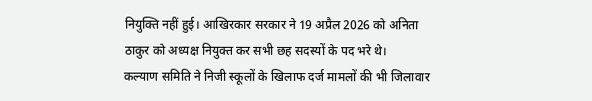नियुक्ति नहीं हुई। आखिरकार सरकार ने 19 अप्रैल 2026 को अनिता ठाकुर को अध्यक्ष नियुक्त कर सभी छह सदस्यों के पद भरे थे।
कल्याण समिति ने निजी स्कूलों के खिलाफ दर्ज मामलों की भी जिलावार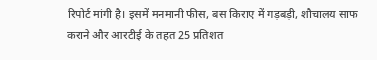रिपोर्ट मांगी है। इसमें मनमानी फीस, बस किराए में गड़बड़ी, शौचालय साफ कराने और आरटीई के तहत 25 प्रतिशत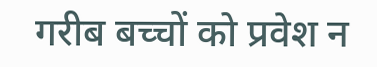गरीब बच्चों को प्रवेश न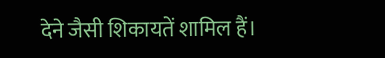देने जैसी शिकायतें शामिल हैं।